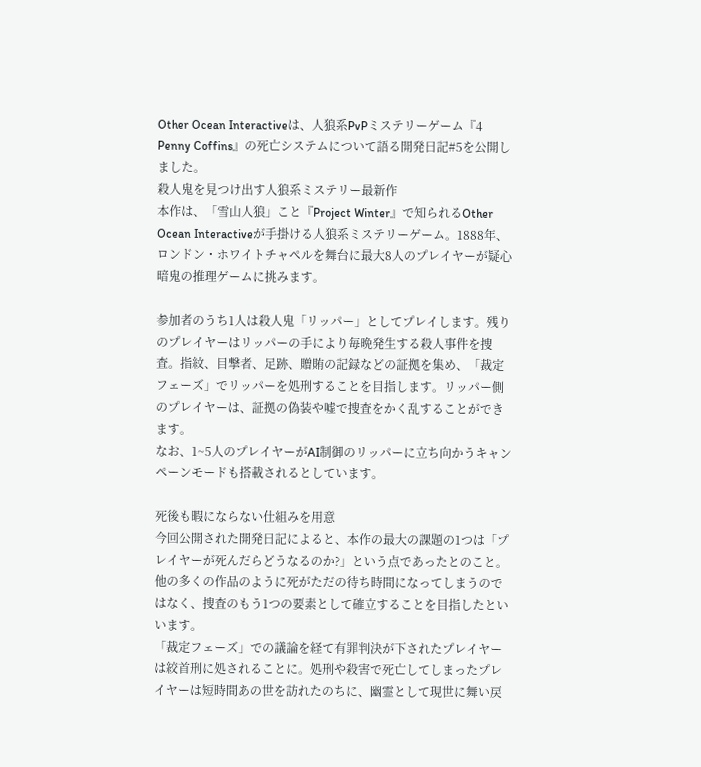Other Ocean Interactiveは、人狼系PvPミステリーゲーム『4 Penny Coffins』の死亡システムについて語る開発日記#5を公開しました。
殺人鬼を見つけ出す人狼系ミステリー最新作
本作は、「雪山人狼」こと『Project Winter』で知られるOther Ocean Interactiveが手掛ける人狼系ミステリーゲーム。1888年、ロンドン・ホワイトチャペルを舞台に最大8人のプレイヤーが疑心暗鬼の推理ゲームに挑みます。

参加者のうち1人は殺人鬼「リッパー」としてプレイします。残りのプレイヤーはリッパーの手により毎晩発生する殺人事件を捜査。指紋、目撃者、足跡、贈賄の記録などの証拠を集め、「裁定フェーズ」でリッパーを処刑することを目指します。リッパー側のプレイヤーは、証拠の偽装や嘘で捜査をかく乱することができます。
なお、1~5人のプレイヤーがAI制御のリッパーに立ち向かうキャンペーンモードも搭載されるとしています。

死後も暇にならない仕組みを用意
今回公開された開発日記によると、本作の最大の課題の1つは「プレイヤーが死んだらどうなるのか?」という点であったとのこと。他の多くの作品のように死がただの待ち時間になってしまうのではなく、捜査のもう1つの要素として確立することを目指したといいます。
「裁定フェーズ」での議論を経て有罪判決が下されたプレイヤーは絞首刑に処されることに。処刑や殺害で死亡してしまったプレイヤーは短時間あの世を訪れたのちに、幽霊として現世に舞い戻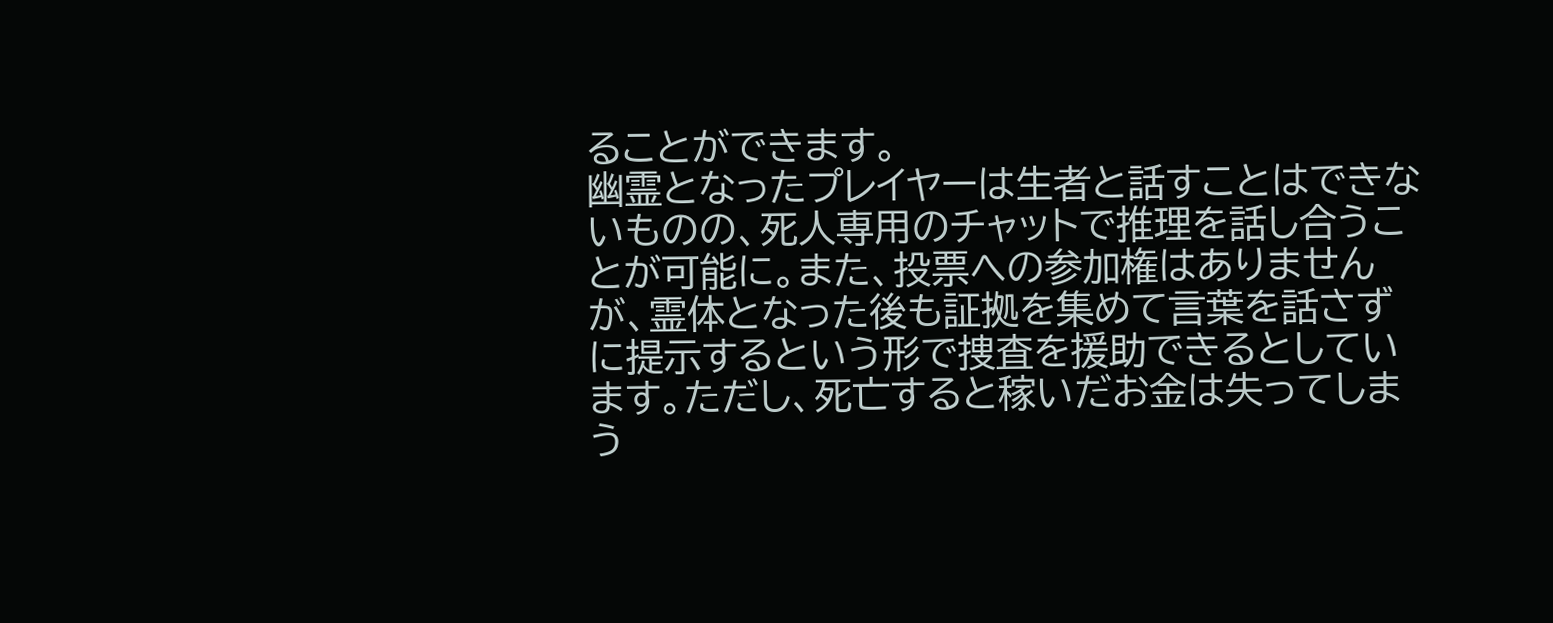ることができます。
幽霊となったプレイヤーは生者と話すことはできないものの、死人専用のチャットで推理を話し合うことが可能に。また、投票への参加権はありませんが、霊体となった後も証拠を集めて言葉を話さずに提示するという形で捜査を援助できるとしています。ただし、死亡すると稼いだお金は失ってしまう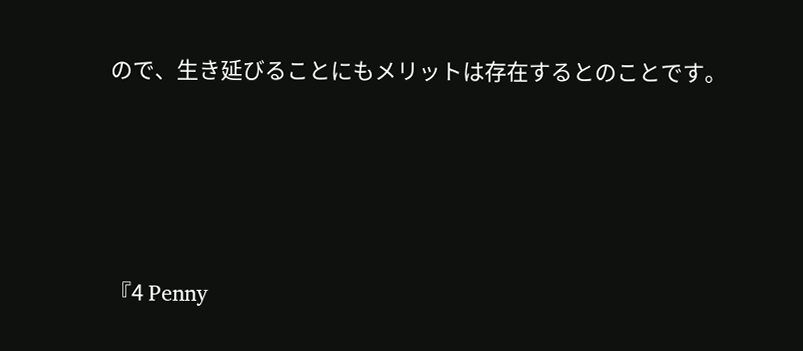ので、生き延びることにもメリットは存在するとのことです。





『4 Penny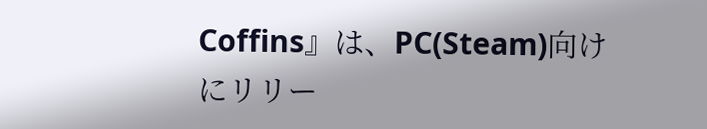Coffins』は、PC(Steam)向けにリリー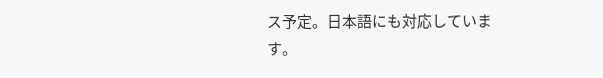ス予定。日本語にも対応しています。